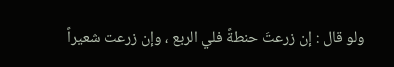ولو قال : إن زرعتَ حنطةً فلي الربع ، وإن زرعت شعيراً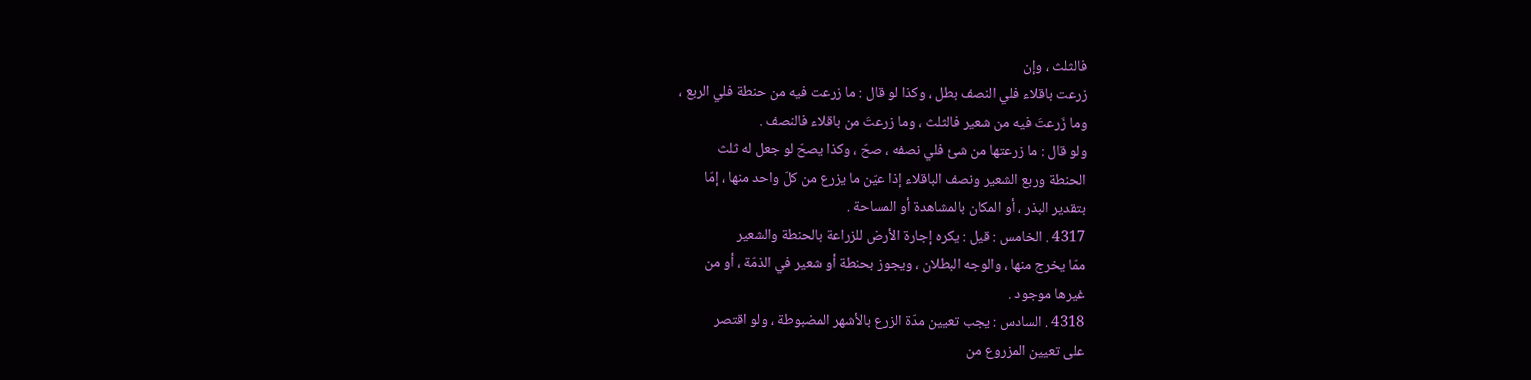فالثلث ، وإن
زرعت باقلاء فلي النصف بطل ، وكذا لو قال : ما زرعت فيه من حنطة فلي الربع ،
وما زَرعتَ فيه من شعير فالثلث ، وما زرعتَ من باقلاء فالنصف .
ولو قال : ما زرعتها من شئ فلي نصفه ، صحّ ، وكذا يصحّ لو جعل له ثلث
الحنطة وربع الشعير ونصف الباقلاء إذا عيّن ما يزرع من كلّ واحد منها ، إمّا
بتقدير البذر ، أو المكان بالمشاهدة أو المساحة .
4317 . الخامس : قيل : يكره إجارة الأرض للزراعة بالحنطة والشعير
ممّا يخرج منها ، والوجه البطلان ، ويجوز بحنطة أو شعير في الذمّة ، أو من
غيرها موجود .
4318 . السادس : يجب تعيين مدّة الزرع بالأشهر المضبوطة ، ولو اقتصر
على تعيين المزروع من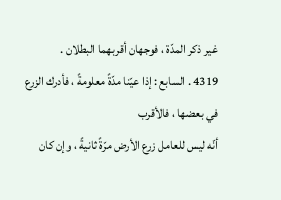غير ذكر المدّة ، فوجهان أقربهما البطلان .
4319 . السابع : إذا عيّنا مدّةً معلومةً ، فأدرك الزرع في بعضها ، فالأقرب
أنّه ليس للعامل زرع الأرض مرّةً ثانيةً ، وإن كان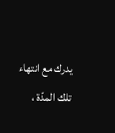يدرك مع انتهاء تلك المدّة ،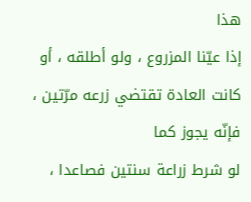هذا
إذا عيّنا المزروع ، ولو أطلقه ، أو كانت العادة تقتضي زرعه مرّتين ، فإنّه يجوز كما
لو شرط زراعة سنتين فصاعدا ،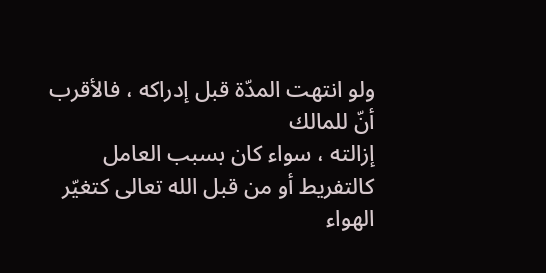ولو انتهت المدّة قبل إدراكه ، فالأقرب أنّ للمالك
إزالته ، سواء كان بسبب العامل كالتفريط أو من قبل الله تعالى كتغيّر الهواء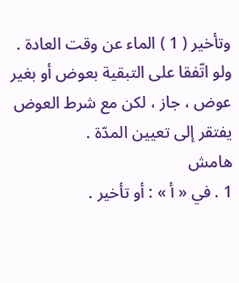وتأخير ( 1 ) الماء عن وقت العادة .
ولو اتّفقا على التبقية بعوض أو بغير عوض ، جاز ، لكن مع شرط العوض
يفتقر إلى تعيين المدّة .
هامش
1 . في « أ » : أو تأخير .